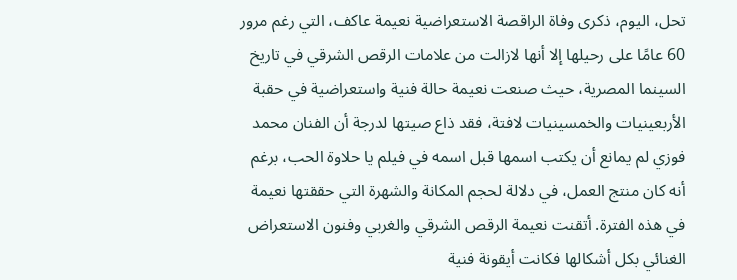تحل، اليوم، ذكرى وفاة الراقصة الاستعراضية نعيمة عاكف، التي رغم مرور 60 عامًا على رحيلها إلا أنها لازالت من علامات الرقص الشرقي في تاريخ السينما المصرية، حيث صنعت نعيمة حالة فنية واستعراضية في حقبة الأربعينيات والخمسينيات لافتة، فقد ذاع صيتها لدرجة أن الفنان محمد فوزي لم يمانع أن يكتب اسمها قبل اسمه في فيلم يا حلاوة الحب، برغم أنه كان منتج العمل، في دلالة لحجم المكانة والشهرة التي حققتها نعيمة في هذه الفترة. أتقنت نعيمة الرقص الشرقي والغربي وفنون الاستعراض الغنائي بكل أشكالها فكانت أيقونة فنية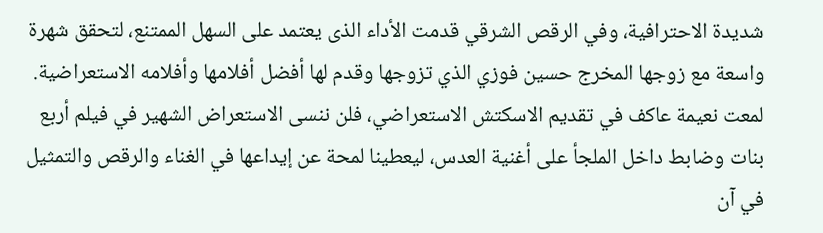شديدة الاحترافية، وفي الرقص الشرقي قدمت الأداء الذى يعتمد على السهل الممتنع، لتحقق شهرة واسعة مع زوجها المخرج حسين فوزي الذي تزوجها وقدم لها أفضل أفلامها وأفلامه الاستعراضية. لمعت نعيمة عاكف في تقديم الاسكتش الاستعراضي، فلن ننسى الاستعراض الشهير في فيلم أربع بنات وضابط داخل الملجأ على أغنية العدس، ليعطينا لمحة عن إيداعها في الغناء والرقص والتمثيل في آن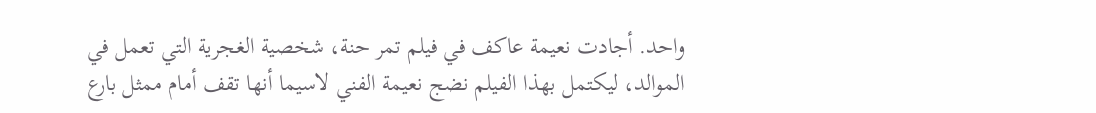واحد. أجادت نعيمة عاكف في فيلم تمر حنة، شخصية الغجرية التي تعمل في الموالد، ليكتمل بهذا الفيلم نضج نعيمة الفني لاسيما أنها تقف أمام ممثل بارع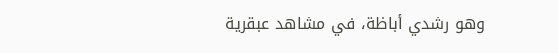وهو رشدي أباظة، في مشاهد عبقرية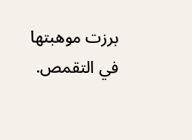برزت موهبتها في التقمص.